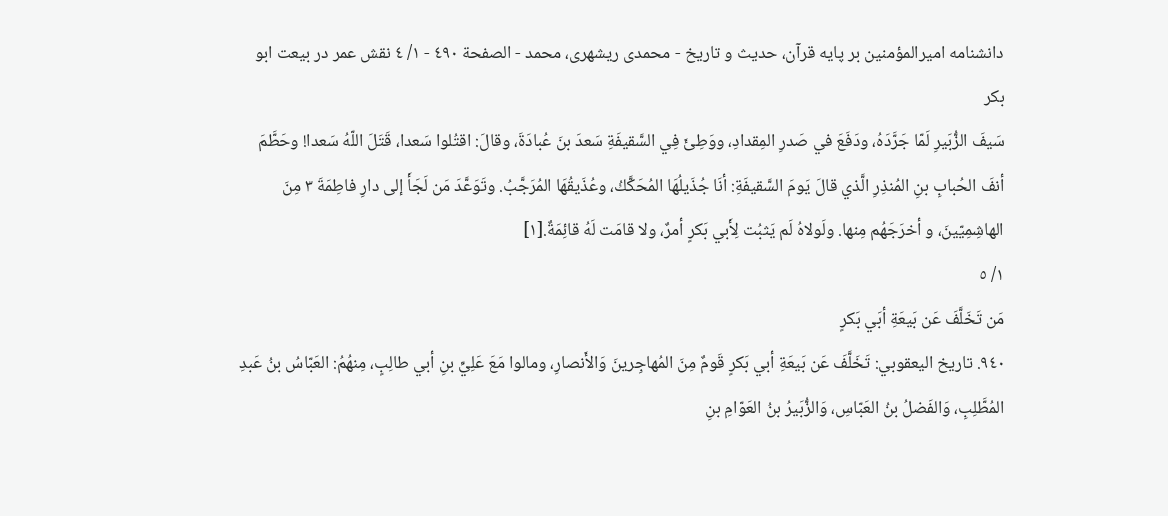دانشنامه اميرالمؤمنين بر پايه قرآن، حديث و تاريخ - محمدی ریشهری، محمد - الصفحة ٤٩٠ - ١/ ٤ نقش عمر در بيعت ابو بكر
سَيفَ الزُّبَيرِ لَمّا جَرَّدَهُ، ودَفَعَ في صَدرِ المِقدادِ، ووَطِئَ فِي السَّقيفَةِ سَعدَ بنَ عُبادَةَ، وقالَ: اقتُلوا سَعدا، قَتَلَ اللّهُ سَعدا! وحَطَّمَ أنفَ الحُبابِ بنِ المُنذِرِ الَّذي قالَ يَومَ السَّقيفَةِ: أنَا جُذَيلُهَا المُحَكَّكُ، وعُذَيقُهَا المُرَجَّبُ. وتَوَعَّدَ مَن لَجَأَ إلى دارِ فاطِمَةَ ٣ مِنَ الهاشِمِيّينَ، و أخرَجَهُم مِنها. ولَولاهُ لَم يَثبُت لِأَبي بَكرٍ أمرٌ، ولا قامَت لَهُ قائِمَةٌ.[١]
١/ ٥
مَن تَخَلَّفَ عَن بَيعَةِ أبَي بَكرٍ
٩٤٠. تاريخ اليعقوبي: تَخَلَّفَ عَن بَيعَةِ أبي بَكرٍ قَومٌ مِنَ المُهاجِرينَ وَالأَنصارِ، ومالوا مَعَ عَلِيِّ بنِ أبي طالِبٍ، مِنهُمُ: العَبّاسُ بنُ عَبدِ المُطَّلِبِ، وَالفَضلُ بنُ العَبّاسِ، وَالزُّبَيرُ بنُ العَوّامِ بنِ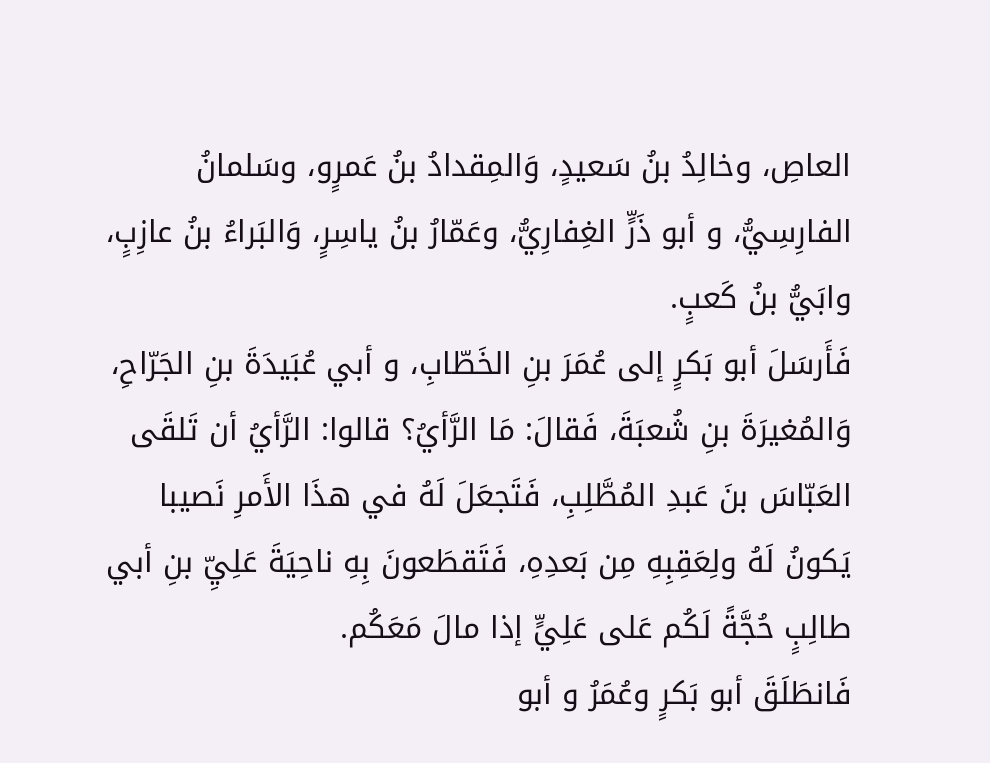العاصِ، وخالِدُ بنُ سَعيدٍ، وَالمِقدادُ بنُ عَمرٍو، وسَلمانُ الفارِسِيُّ، و أبو ذَرٍّ الغِفارِيُّ، وعَمّارُ بنُ ياسِرٍ، وَالبَراءُ بنُ عازِبٍ، وابَيُّ بنُ كَعبٍ.
فَأَرسَلَ أبو بَكرٍ إلى عُمَرَ بنِ الخَطّابِ، و أبي عُبَيدَةَ بنِ الجَرّاحِ، وَالمُغيرَةَ بنِ شُعبَةَ، فَقالَ: مَا الرَّأيُ؟ قالوا: الرَّأيُ أن تَلقَى العَبّاسَ بنَ عَبدِ المُطَّلِبِ، فَتَجعَلَ لَهُ في هذَا الأَمرِ نَصيبا يَكونُ لَهُ ولِعَقِبِهِ مِن بَعدِهِ، فَتَقطَعونَ بِهِ ناحِيَةَ عَلِيِّ بنِ أبي طالِبٍ حُجَّةً لَكُم عَلى عَلِيٍّ إذا مالَ مَعَكُم.
فَانطَلَقَ أبو بَكرٍ وعُمَرُ و أبو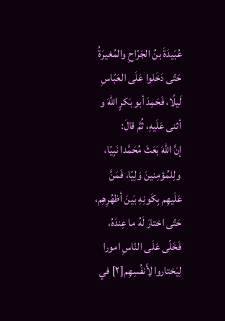عُبَيدَةَ بنُ الجَرّاحِ والمُغيرَةُ حَتّى دَخَلوا عَلَى العَبّاسِ لَيلًا، فَحَمِدَ أبو بَكرٍ اللّهَ و أثنى عَلَيهِ، ثُمَّ قالَ:
إنَّ اللّهَ بَعَثَ مُحَمَّدا نَبِيّا، ولِلمُؤمِنينَ وَلِيّا، فَمَنَّ عَلَيهِم بِكَونِهِ بَينَ أظهُرِهِم، حَتّى اختارَ لَهُ ما عِندَهُ، فَخَلّى عَلَى النّاسِ امورا لِيَختاروا لِأَنفُسِهِم[٢] في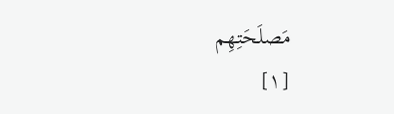مَصلَحَتِهِم
[١]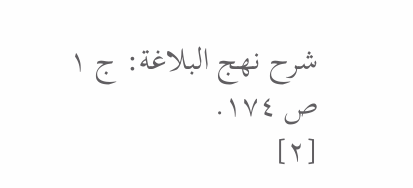شرح نهج البلاغة: ج ١ ص ١٧٤.
[٢]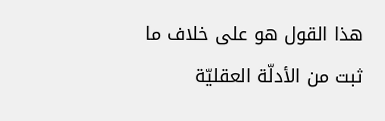هذا القول هو على خلاف ما ثبت من الأدلّة العقليّة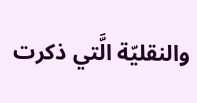والنقليّة الَّتي ذكرت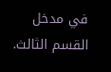في مدخل القسم الثالث.